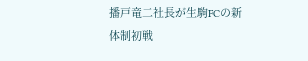播戸竜二社長が生駒FCの新体制初戦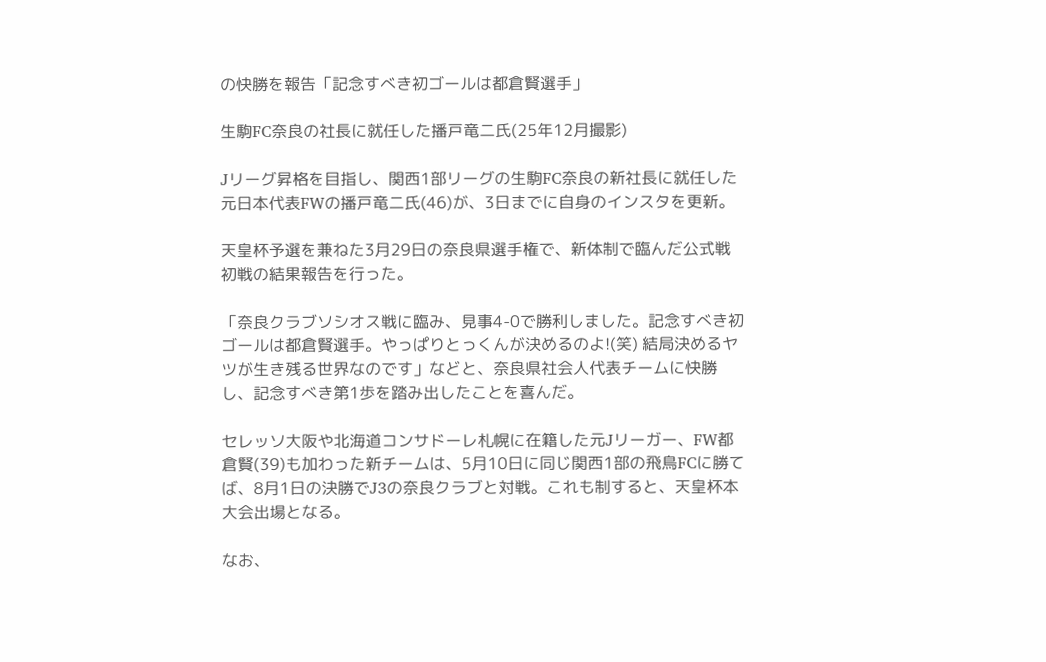の快勝を報告「記念すべき初ゴールは都倉賢選手」

生駒FC奈良の社長に就任した播戸竜二氏(25年12月撮影)

Jリーグ昇格を目指し、関西1部リーグの生駒FC奈良の新社長に就任した元日本代表FWの播戸竜二氏(46)が、3日までに自身のインスタを更新。

天皇杯予選を兼ねた3月29日の奈良県選手権で、新体制で臨んだ公式戦初戦の結果報告を行った。

「奈良クラブソシオス戦に臨み、見事4-0で勝利しました。記念すべき初ゴールは都倉賢選手。やっぱりとっくんが決めるのよ!(笑) 結局決めるヤツが生き残る世界なのです」などと、奈良県社会人代表チームに快勝し、記念すべき第1歩を踏み出したことを喜んだ。

セレッソ大阪や北海道コンサドーレ札幌に在籍した元Jリーガー、FW都倉賢(39)も加わった新チームは、5月10日に同じ関西1部の飛鳥FCに勝てば、8月1日の決勝でJ3の奈良クラブと対戦。これも制すると、天皇杯本大会出場となる。

なお、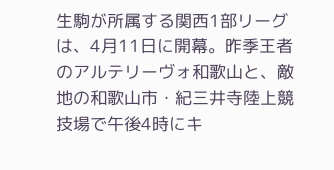生駒が所属する関西1部リーグは、4月11日に開幕。昨季王者のアルテリーヴォ和歌山と、敵地の和歌山市・紀三井寺陸上競技場で午後4時にキ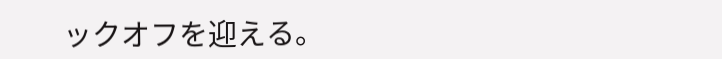ックオフを迎える。